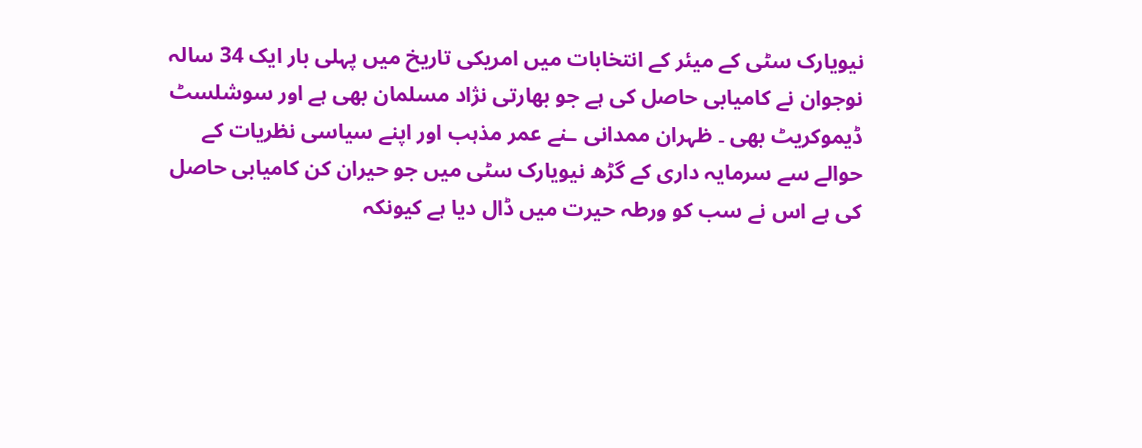نیویارک سٹی کے میئر کے انتخابات میں امریکی تاریخ میں پہلی بار ایک 34 سالہ نوجوان نے کامیابی حاصل کی ہے جو بھارتی نژاد مسلمان بھی ہے اور سوشلسٹ ڈیموکریٹ بھی ۔ ظہران ممدانی ـنے عمر مذہب اور اپنے سیاسی نظریات کے حوالے سے سرمایہ داری کے گڑھ نیویارک سٹی میں جو حیران کن کامیابی حاصل کی ہے اس نے سب کو ورطہ حیرت میں ڈال دیا ہے کیونکہ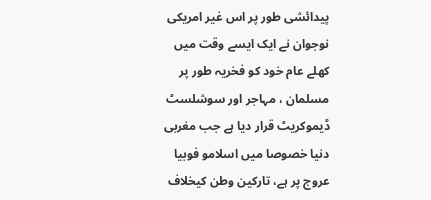پیدائشی طور پر اس غیر امریکی نوجوان نے ایک ایسے وقت میں کھلے عام خود کو فخریہ طور پر مسلمان ، مہاجر اور سوشلسٹ ڈیموکریٹ قرار دیا ہے جب مغربی دنیا خصوصا میں اسلامو فوبیا عروج پر ہے، تارکین وطن کیخلاف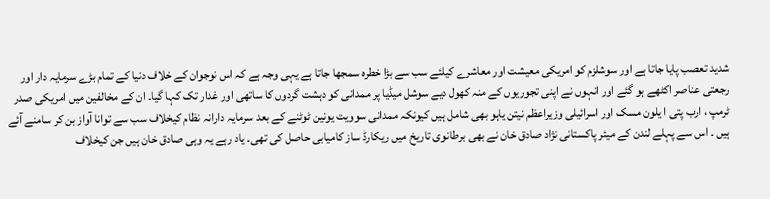شدید تعصب پایا جاتا ہے اور سوشلزم کو امریکی معیشت اور معاشرے کیلئے سب سے بڑا خطرہ سمجھا جاتا ہے یہی وجہ ہے کہ اس نوجوان کے خلاف دنیا کے تمام بڑے سرمایہ دار اور رجعتی عناصر اکٹھے ہو گئے اور انہوں نے اپنی تجوریوں کے منہ کھول دیے سوشل میڈیا پر ممدانی کو دہشت گردوں کا ساتھی اور غدار تک کہا گیا۔ ان کے مخالفین میں امریکی صدر ٹرمپ ، ارب پتی ا یلون مسک اور اسرائیلی وزیراعظم نیتن یاہو بھی شامل ہیں کیونکہ ممدانی سوویت یونین ٹوٹنے کے بعد سرمایہ دارانہ نظام کیخلاف سب سے توانا آواز بن کر سامنے آئے ہیں ۔ اس سے پہلے لندن کے میئر پاکستانی نژاد صادق خان نے بھی برطانوی تاریخ میں ریکارڈ ساز کامیابی حاصل کی تھی۔ یاد رہے یہ وہی صادق خان ہیں جن کیخلاف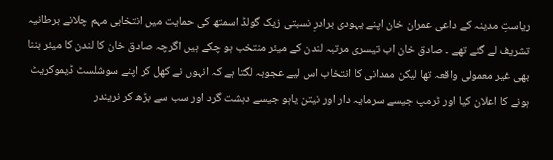ریاستِ مدینہ کے داعی عمران خان اپنے یہودی برادرِ نسبتی زیک گولڈ اسمتھ کی حمایت میں انتخابی مہم چلانے برطانیہ تشریف لے گئے تھے ۔ صادق خان اب تیسری مرتبہ لندن کے میئر منتخب ہو چکے ہیں اگرچہ صادق خان کا لندن کا میئر بننا بھی غیر معمولی واقعہ تھا لیکن ممدانی کا انتخاب اس لیے عجوبہ لگتا ہے کہ انہوں نے کھل کر اپنے سوشلسٹ ڈیموکریٹ ہونے کا اعلان کیا اور ٹرمپ جیسے سرمایہ دار اور نیتن یاہو جیسے دہشت گرد اور سب سے بڑھ کر نریندر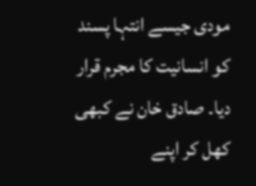مودی جیسے انتہا پسند کو انسانیت کا مجرم قرار دیا۔ صادق خان نے کبھی کھل کر اپنے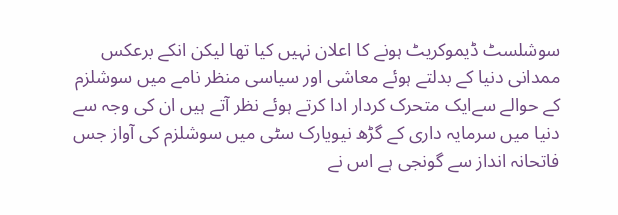سوشلسٹ ڈیموکریٹ ہونے کا اعلان نہیں کیا تھا لیکن انکے برعکس ممدانی دنیا کے بدلتے ہوئے معاشی اور سیاسی منظر نامے میں سوشلزم کے حوالے سےایک متحرک کردار ادا کرتے ہوئے نظر آتے ہیں ان کی وجہ سے دنیا میں سرمایہ داری کے گڑھ نیویارک سٹی میں سوشلزم کی آواز جس فاتحانہ انداز سے گونجی ہے اس نے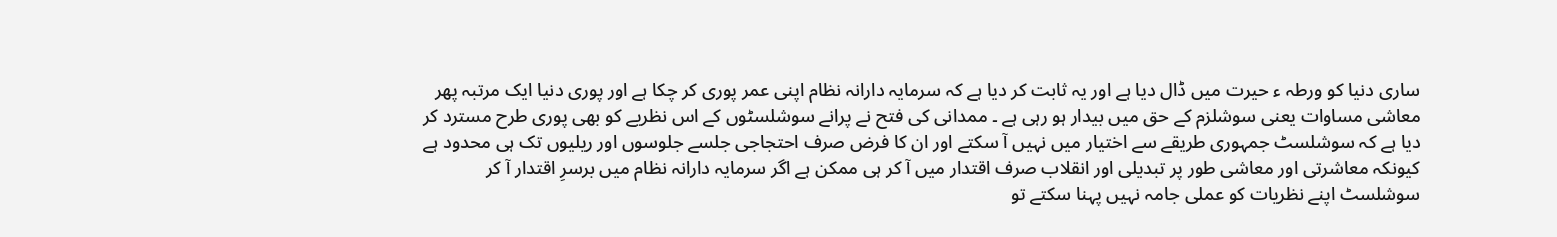ساری دنیا کو ورطہ ء حیرت میں ڈال دیا ہے اور یہ ثابت کر دیا ہے کہ سرمایہ دارانہ نظام اپنی عمر پوری کر چکا ہے اور پوری دنیا ایک مرتبہ پھر معاشی مساوات یعنی سوشلزم کے حق میں بیدار ہو رہی ہے ۔ ممدانی کی فتح نے پرانے سوشلسٹوں کے اس نظریے کو بھی پوری طرح مسترد کر دیا ہے کہ سوشلسٹ جمہوری طریقے سے اختیار میں نہیں آ سکتے اور ان کا فرض صرف احتجاجی جلسے جلوسوں اور ریلیوں تک ہی محدود ہے کیونکہ معاشرتی اور معاشی طور پر تبدیلی اور انقلاب صرف اقتدار میں آ کر ہی ممکن ہے اگر سرمایہ دارانہ نظام میں برسرِ اقتدار آ کر سوشلسٹ اپنے نظریات کو عملی جامہ نہیں پہنا سکتے تو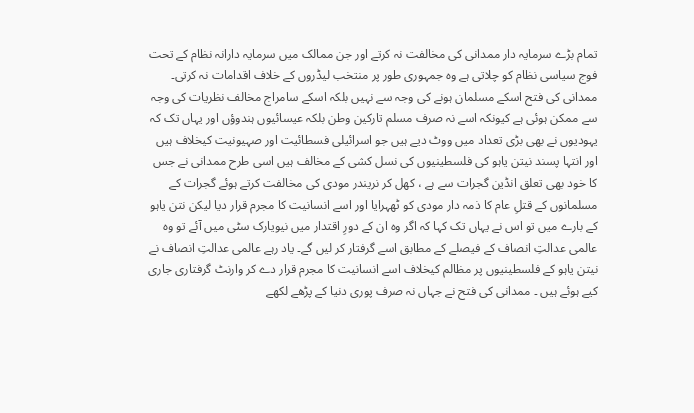تمام بڑے سرمایہ دار ممدانی کی مخالفت نہ کرتے اور جن ممالک میں سرمایہ دارانہ نظام کے تحت فوج سیاسی نظام کو چلاتی ہے وہ جمہوری طور پر منتخب لیڈروں کے خلاف اقدامات نہ کرتی۔ ممدانی کی فتح اسکے مسلمان ہونے کی وجہ سے نہیں بلکہ اسکے سامراج مخالف نظریات کی وجہ سے ممکن ہوئی ہے کیونکہ اسے نہ صرف مسلم تارکین وطن بلکہ عیسائیوں ہندوؤں اور یہاں تک کہ یہودیوں نے بھی بڑی تعداد میں ووٹ دیے ہیں جو اسرائیلی فسطائیت اور صہیونیت کیخلاف ہیں اور انتہا پسند نیتن یاہو کی فلسطینیوں کی نسل کشی کے مخالف ہیں اسی طرح ممدانی نے جس کا خود بھی تعلق انڈین گجرات سے ہے ، کھل کر نریندر مودی کی مخالفت کرتے ہوئے گجرات کے مسلمانوں کے قتلِ عام کا ذمہ دار مودی کو ٹھہرایا اور اسے انسانیت کا مجرم قرار دیا لیکن نتن یاہو کے بارے میں تو اس نے یہاں تک کہا کہ اگر وہ ان کے دورِ اقتدار میں نیویارک سٹی میں آئے تو وہ عالمی عدالتِ انصاف کے فیصلے کے مطابق اسے گرفتار کر لیں گے۔ یاد رہے عالمی عدالتِ انصاف نے نیتن یاہو کے فلسطینیوں پر مظالم کیخلاف اسے انسانیت کا مجرم قرار دے کر وارنٹ گرفتاری جاری کیے ہوئے ہیں ۔ ممدانی کی فتح نے جہاں نہ صرف پوری دنیا کے پڑھے لکھے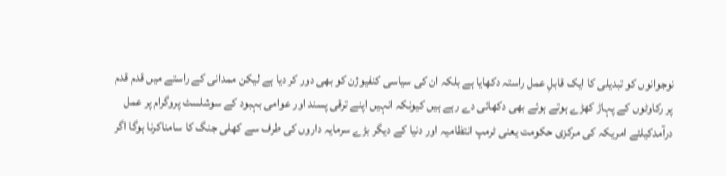نوجوانوں کو تبدیلی کا ایک قابلِ عمل راستہ دکھایا ہے بلکہ ان کی سیاسی کنفیوژن کو بھی دور کر دیا ہے لیکن ممدانی کے راستے میں قدم قدم پر رکاوٹوں کے پہاڑ کھڑے ہوتے ہوئے بھی دکھائی دے رہے ہیں کیونکہ انہیں اپنے ترقی پسند اور عوامی بہبود کے سوشلسٹ پروگرام پر عمل درآمدکیلئے امریکہ کی مرکزی حکومت یعنی ٹرمپ انتظامیہ اور دنیا کے دیگر بڑے سرمایہ داروں کی طرف سے کھلی جنگ کا سامناکرنا ہوگا اگر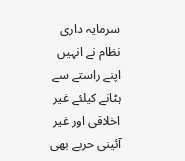سرمایہ داری نظام نے انہیں اپنے راستے سے ہٹانے کیلئے غیر اخلاقی اور غیر آئینی حربے بھی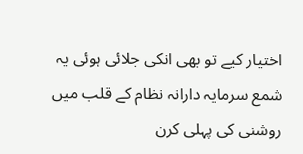اختیار کیے تو بھی انکی جلائی ہوئی یہ شمع سرمایہ دارانہ نظام کے قلب میں روشنی کی پہلی کرن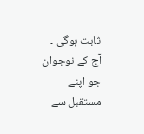ثابت ہوگی ۔ آج کے نوجوان جو اپنے مستقبل سے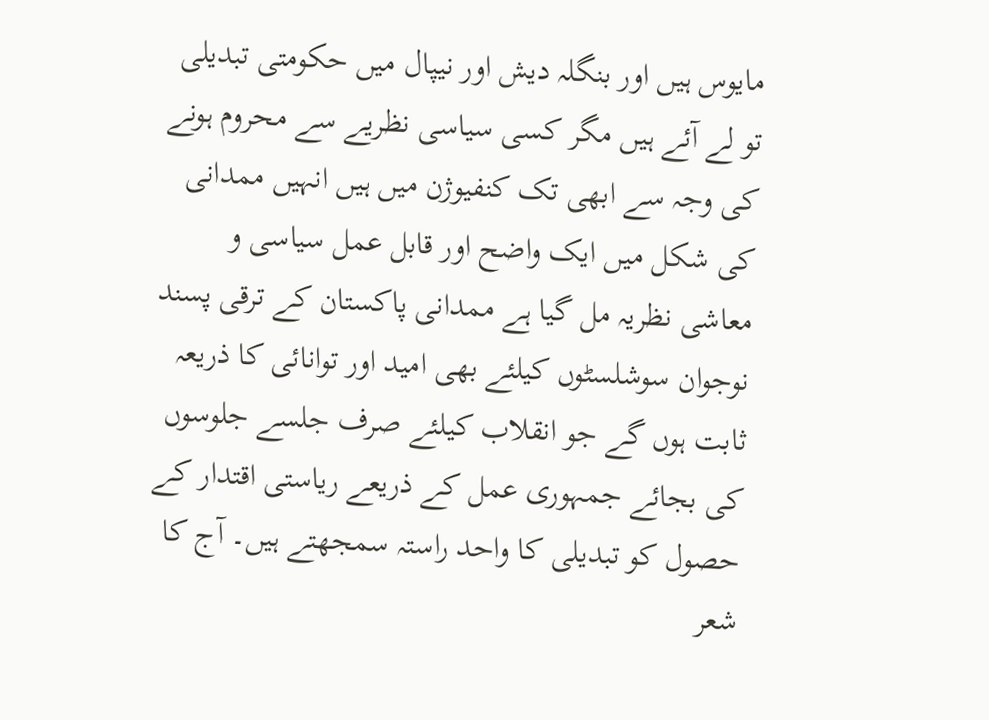مایوس ہیں اور بنگلہ دیش اور نیپال میں حکومتی تبدیلی تو لے آئے ہیں مگر کسی سیاسی نظریے سے محروم ہونے کی وجہ سے ابھی تک کنفیوژن میں ہیں انہیں ممدانی کی شکل میں ایک واضح اور قابل عمل سیاسی و معاشی نظریہ مل گیا ہے ممدانی پاکستان کے ترقی پسند نوجوان سوشلسٹوں کیلئے بھی امید اور توانائی کا ذریعہ ثابت ہوں گے جو انقلاب کیلئے صرف جلسے جلوسوں کی بجائے جمہوری عمل کے ذریعے ریاستی اقتدار کے حصول کو تبدیلی کا واحد راستہ سمجھتے ہیں۔ آج کا شعر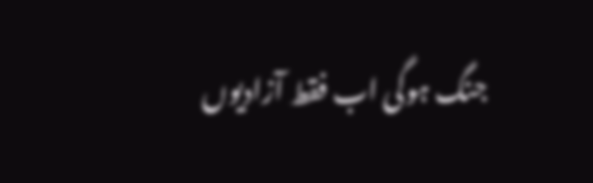جنگ ہوگی اب فقط آزادیوں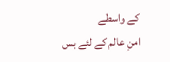کے واسطے
امنِ عالم کے لئے بس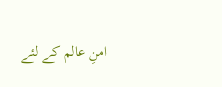امنِ عالم کے لئے